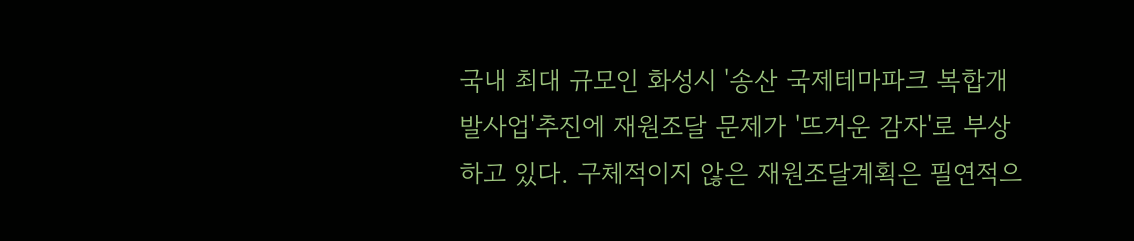국내 최대 규모인 화성시 '송산 국제테마파크 복합개발사업'추진에 재원조달 문제가 '뜨거운 감자'로 부상하고 있다. 구체적이지 않은 재원조달계획은 필연적으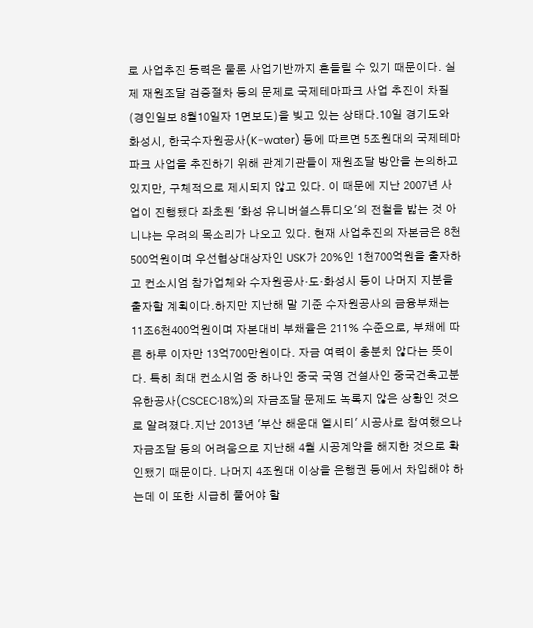로 사업추진 동력은 물론 사업기반까지 흔들릴 수 있기 때문이다. 실제 재원조달 검증절차 등의 문제로 국제테마파크 사업 추진이 차질(경인일보 8월10일자 1면보도)을 빚고 있는 상태다.10일 경기도와 화성시, 한국수자원공사(K-water) 등에 따르면 5조원대의 국제테마파크 사업을 추진하기 위해 관계기관들이 재원조달 방안을 논의하고 있지만, 구체적으로 제시되지 않고 있다. 이 때문에 지난 2007년 사업이 진행됐다 좌초된 '화성 유니버설스튜디오'의 전철을 밟는 것 아니냐는 우려의 목소리가 나오고 있다. 현재 사업추진의 자본금은 8천500억원이며 우선협상대상자인 USK가 20%인 1천700억원을 출자하고 컨소시엄 참가업체와 수자원공사·도·화성시 등이 나머지 지분을 출자할 계획이다.하지만 지난해 말 기준 수자원공사의 금융부채는 11조6천400억원이며 자본대비 부채율은 211% 수준으로, 부채에 따른 하루 이자만 13억700만원이다. 자금 여력이 충분치 않다는 뜻이다. 특히 최대 컨소시엄 중 하나인 중국 국영 건설사인 중국건축고분유한공사(CSCEC·18%)의 자금조달 문제도 녹록지 않은 상황인 것으로 알려졌다.지난 2013년 '부산 해운대 엘시티' 시공사로 참여했으나 자금조달 등의 어려움으로 지난해 4월 시공계약을 해지한 것으로 확인됐기 때문이다. 나머지 4조원대 이상을 은행권 등에서 차입해야 하는데 이 또한 시급히 풀어야 할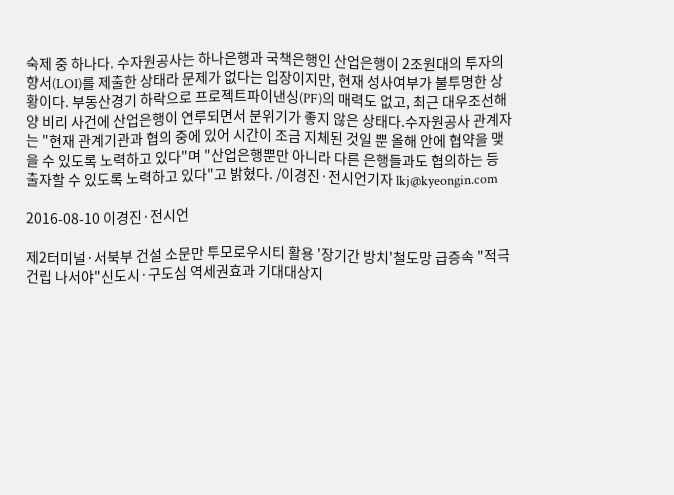숙제 중 하나다. 수자원공사는 하나은행과 국책은행인 산업은행이 2조원대의 투자의향서(LOI)를 제출한 상태라 문제가 없다는 입장이지만, 현재 성사여부가 불투명한 상황이다. 부동산경기 하락으로 프로젝트파이낸싱(PF)의 매력도 없고, 최근 대우조선해양 비리 사건에 산업은행이 연루되면서 분위기가 좋지 않은 상태다.수자원공사 관계자는 "현재 관계기관과 협의 중에 있어 시간이 조금 지체된 것일 뿐 올해 안에 협약을 맺을 수 있도록 노력하고 있다"며 "산업은행뿐만 아니라 다른 은행들과도 협의하는 등 출자할 수 있도록 노력하고 있다"고 밝혔다. /이경진·전시언기자 lkj@kyeongin.com

2016-08-10 이경진·전시언

제2터미널·서북부 건설 소문만 투모로우시티 활용 '장기간 방치'철도망 급증속 "적극 건립 나서야"신도시·구도심 역세권효과 기대대상지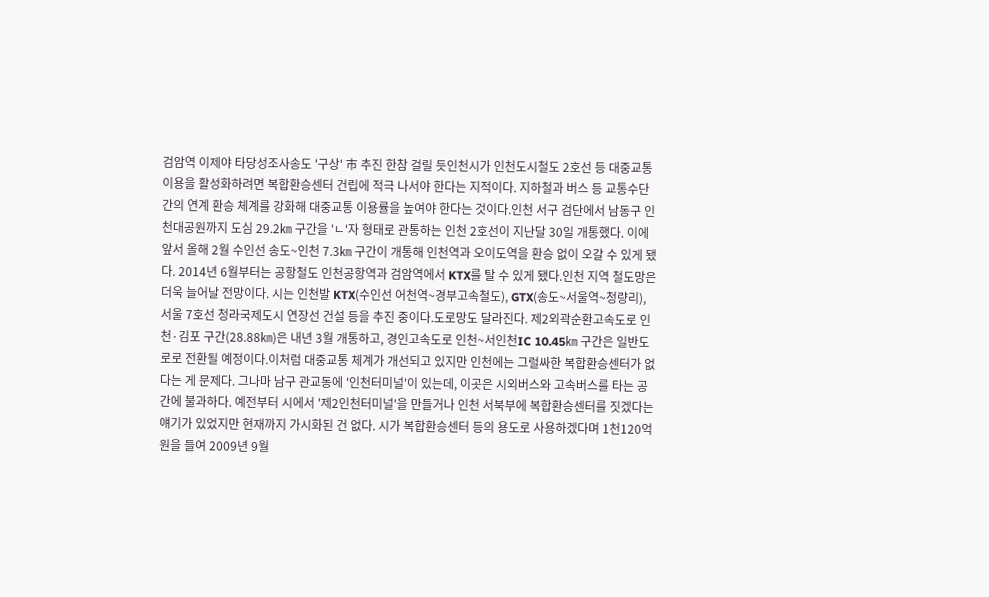검암역 이제야 타당성조사송도 '구상' 市 추진 한참 걸릴 듯인천시가 인천도시철도 2호선 등 대중교통 이용을 활성화하려면 복합환승센터 건립에 적극 나서야 한다는 지적이다. 지하철과 버스 등 교통수단 간의 연계 환승 체계를 강화해 대중교통 이용률을 높여야 한다는 것이다.인천 서구 검단에서 남동구 인천대공원까지 도심 29.2㎞ 구간을 'ㄴ'자 형태로 관통하는 인천 2호선이 지난달 30일 개통했다. 이에 앞서 올해 2월 수인선 송도~인천 7.3㎞ 구간이 개통해 인천역과 오이도역을 환승 없이 오갈 수 있게 됐다. 2014년 6월부터는 공항철도 인천공항역과 검암역에서 KTX를 탈 수 있게 됐다.인천 지역 철도망은 더욱 늘어날 전망이다. 시는 인천발 KTX(수인선 어천역~경부고속철도), GTX(송도~서울역~청량리), 서울 7호선 청라국제도시 연장선 건설 등을 추진 중이다.도로망도 달라진다. 제2외곽순환고속도로 인천·김포 구간(28.88㎞)은 내년 3월 개통하고, 경인고속도로 인천~서인천IC 10.45㎞ 구간은 일반도로로 전환될 예정이다.이처럼 대중교통 체계가 개선되고 있지만 인천에는 그럴싸한 복합환승센터가 없다는 게 문제다. 그나마 남구 관교동에 '인천터미널'이 있는데, 이곳은 시외버스와 고속버스를 타는 공간에 불과하다. 예전부터 시에서 '제2인천터미널'을 만들거나 인천 서북부에 복합환승센터를 짓겠다는 얘기가 있었지만 현재까지 가시화된 건 없다. 시가 복합환승센터 등의 용도로 사용하겠다며 1천120억원을 들여 2009년 9월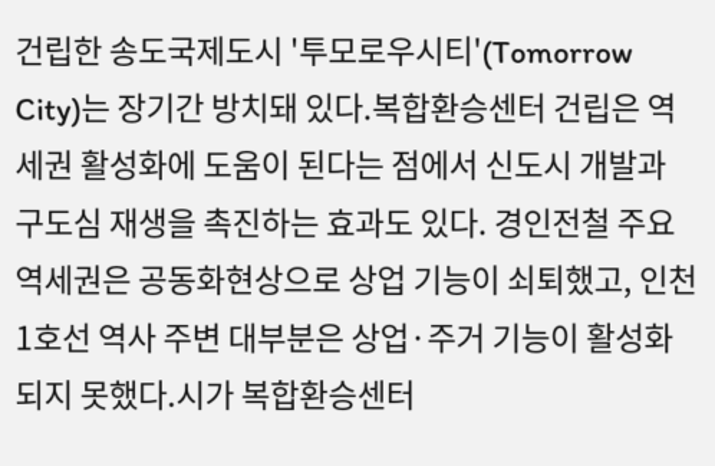건립한 송도국제도시 '투모로우시티'(Tomorrow City)는 장기간 방치돼 있다.복합환승센터 건립은 역세권 활성화에 도움이 된다는 점에서 신도시 개발과 구도심 재생을 촉진하는 효과도 있다. 경인전철 주요 역세권은 공동화현상으로 상업 기능이 쇠퇴했고, 인천 1호선 역사 주변 대부분은 상업·주거 기능이 활성화되지 못했다.시가 복합환승센터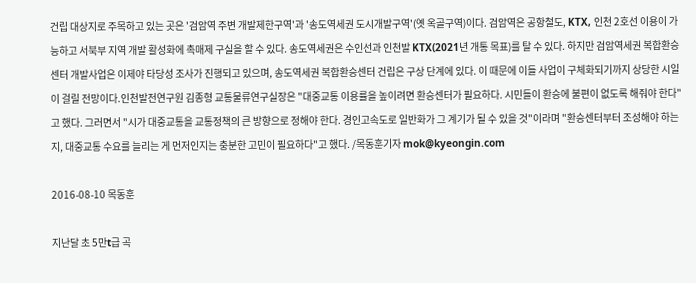건립 대상지로 주목하고 있는 곳은 '검암역 주변 개발제한구역'과 '송도역세권 도시개발구역'(옛 옥골구역)이다. 검암역은 공항철도, KTX, 인천 2호선 이용이 가능하고 서북부 지역 개발 활성화에 촉매제 구실을 할 수 있다. 송도역세권은 수인선과 인천발 KTX(2021년 개통 목표)를 탈 수 있다. 하지만 검암역세권 복합환승센터 개발사업은 이제야 타당성 조사가 진행되고 있으며, 송도역세권 복합환승센터 건립은 구상 단계에 있다. 이 때문에 이들 사업이 구체화되기까지 상당한 시일이 걸릴 전망이다.인천발전연구원 김종형 교통물류연구실장은 "대중교통 이용률을 높이려면 환승센터가 필요하다. 시민들이 환승에 불편이 없도록 해줘야 한다"고 했다. 그러면서 "시가 대중교통을 교통정책의 큰 방향으로 정해야 한다. 경인고속도로 일반화가 그 계기가 될 수 있을 것"이라며 "환승센터부터 조성해야 하는지, 대중교통 수요를 늘리는 게 먼저인지는 충분한 고민이 필요하다"고 했다. /목동훈기자 mok@kyeongin.com

2016-08-10 목동훈

지난달 초 5만t급 곡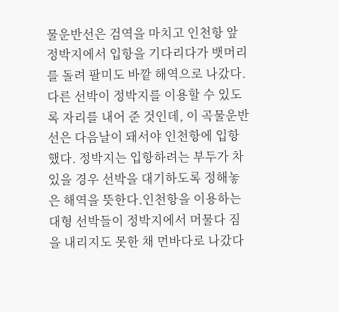물운반선은 검역을 마치고 인천항 앞 정박지에서 입항을 기다리다가 뱃머리를 돌려 팔미도 바깥 해역으로 나갔다. 다른 선박이 정박지를 이용할 수 있도록 자리를 내어 준 것인데, 이 곡물운반선은 다음날이 돼서야 인천항에 입항했다. 정박지는 입항하려는 부두가 차 있을 경우 선박을 대기하도록 정해놓은 해역을 뜻한다.인천항을 이용하는 대형 선박들이 정박지에서 머물다 짐을 내리지도 못한 채 먼바다로 나갔다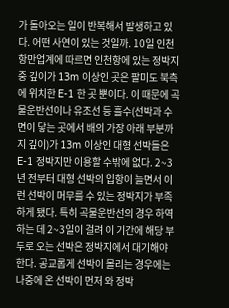가 돌아오는 일이 반복해서 발생하고 있다. 어떤 사연이 있는 것일까. 10일 인천 항만업계에 따르면 인천항에 있는 정박지 중 깊이가 13m 이상인 곳은 팔미도 북측에 위치한 E-1 한 곳 뿐이다. 이 때문에 곡물운반선이나 유조선 등 흘수(선박과 수면이 닿는 곳에서 배의 가장 아래 부분까지 깊이)가 13m 이상인 대형 선박들은 E-1 정박지만 이용할 수밖에 없다. 2~3년 전부터 대형 선박의 입항이 늘면서 이런 선박이 머무를 수 있는 정박지가 부족하게 됐다. 특히 곡물운반선의 경우 하역하는 데 2~3일이 걸려 이 기간에 해당 부두로 오는 선박은 정박지에서 대기해야 한다. 공교롭게 선박이 몰리는 경우에는 나중에 온 선박이 먼저 와 정박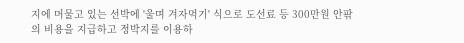지에 머물고 있는 선박에 '울며 겨자먹기' 식으로 도선료 등 300만원 안팎의 비용을 지급하고 정박지를 이용하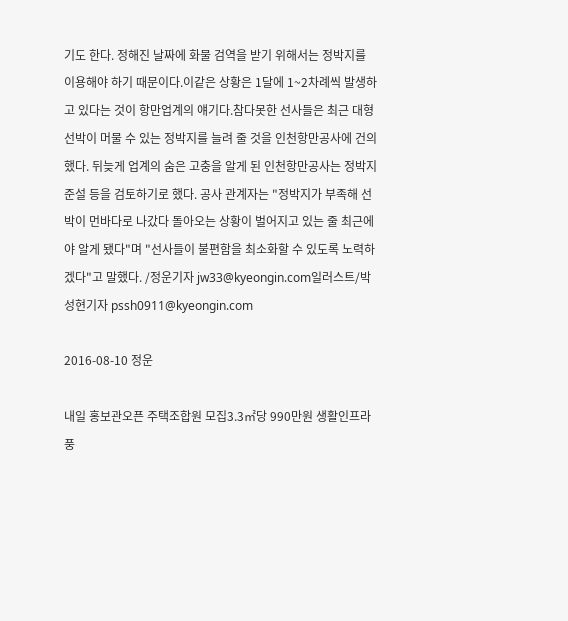기도 한다. 정해진 날짜에 화물 검역을 받기 위해서는 정박지를 이용해야 하기 때문이다.이같은 상황은 1달에 1~2차례씩 발생하고 있다는 것이 항만업계의 얘기다.참다못한 선사들은 최근 대형 선박이 머물 수 있는 정박지를 늘려 줄 것을 인천항만공사에 건의했다. 뒤늦게 업계의 숨은 고충을 알게 된 인천항만공사는 정박지 준설 등을 검토하기로 했다. 공사 관계자는 "정박지가 부족해 선박이 먼바다로 나갔다 돌아오는 상황이 벌어지고 있는 줄 최근에야 알게 됐다"며 "선사들이 불편함을 최소화할 수 있도록 노력하겠다"고 말했다. /정운기자 jw33@kyeongin.com일러스트/박성현기자 pssh0911@kyeongin.com

2016-08-10 정운

내일 홍보관오픈 주택조합원 모집3.3㎡당 990만원 생활인프라 풍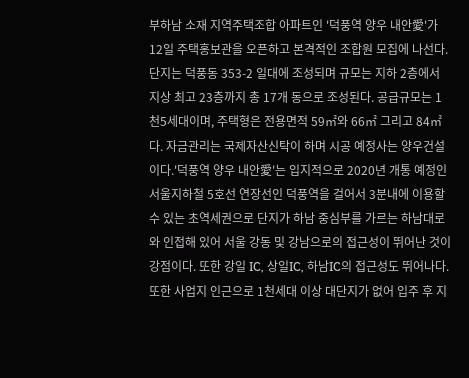부하남 소재 지역주택조합 아파트인 '덕풍역 양우 내안愛'가 12일 주택홍보관을 오픈하고 본격적인 조합원 모집에 나선다.단지는 덕풍동 353-2 일대에 조성되며 규모는 지하 2층에서 지상 최고 23층까지 총 17개 동으로 조성된다. 공급규모는 1천5세대이며, 주택형은 전용면적 59㎡와 66㎡ 그리고 84㎡다. 자금관리는 국제자산신탁이 하며 시공 예정사는 양우건설이다.'덕풍역 양우 내안愛'는 입지적으로 2020년 개통 예정인 서울지하철 5호선 연장선인 덕풍역을 걸어서 3분내에 이용할 수 있는 초역세권으로 단지가 하남 중심부를 가르는 하남대로와 인접해 있어 서울 강동 및 강남으로의 접근성이 뛰어난 것이 강점이다. 또한 강일 IC, 상일IC, 하남IC의 접근성도 뛰어나다.또한 사업지 인근으로 1천세대 이상 대단지가 없어 입주 후 지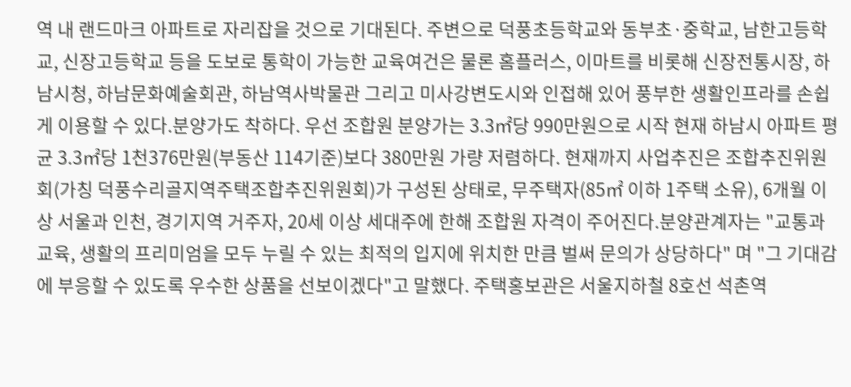역 내 랜드마크 아파트로 자리잡을 것으로 기대된다. 주변으로 덕풍초등학교와 동부초·중학교, 남한고등학교, 신장고등학교 등을 도보로 통학이 가능한 교육여건은 물론 홈플러스, 이마트를 비롯해 신장전통시장, 하남시청, 하남문화예술회관, 하남역사박물관 그리고 미사강변도시와 인접해 있어 풍부한 생활인프라를 손쉽게 이용할 수 있다.분양가도 착하다. 우선 조합원 분양가는 3.3㎡당 990만원으로 시작 현재 하남시 아파트 평균 3.3㎡당 1천376만원(부동산 114기준)보다 380만원 가량 저렴하다. 현재까지 사업추진은 조합추진위원회(가칭 덕풍수리골지역주택조합추진위원회)가 구성된 상태로, 무주택자(85㎡ 이하 1주택 소유), 6개월 이상 서울과 인천, 경기지역 거주자, 20세 이상 세대주에 한해 조합원 자격이 주어진다.분양관계자는 "교통과 교육, 생활의 프리미엄을 모두 누릴 수 있는 최적의 입지에 위치한 만큼 벌써 문의가 상당하다" 며 "그 기대감에 부응할 수 있도록 우수한 상품을 선보이겠다"고 말했다. 주택홍보관은 서울지하철 8호선 석촌역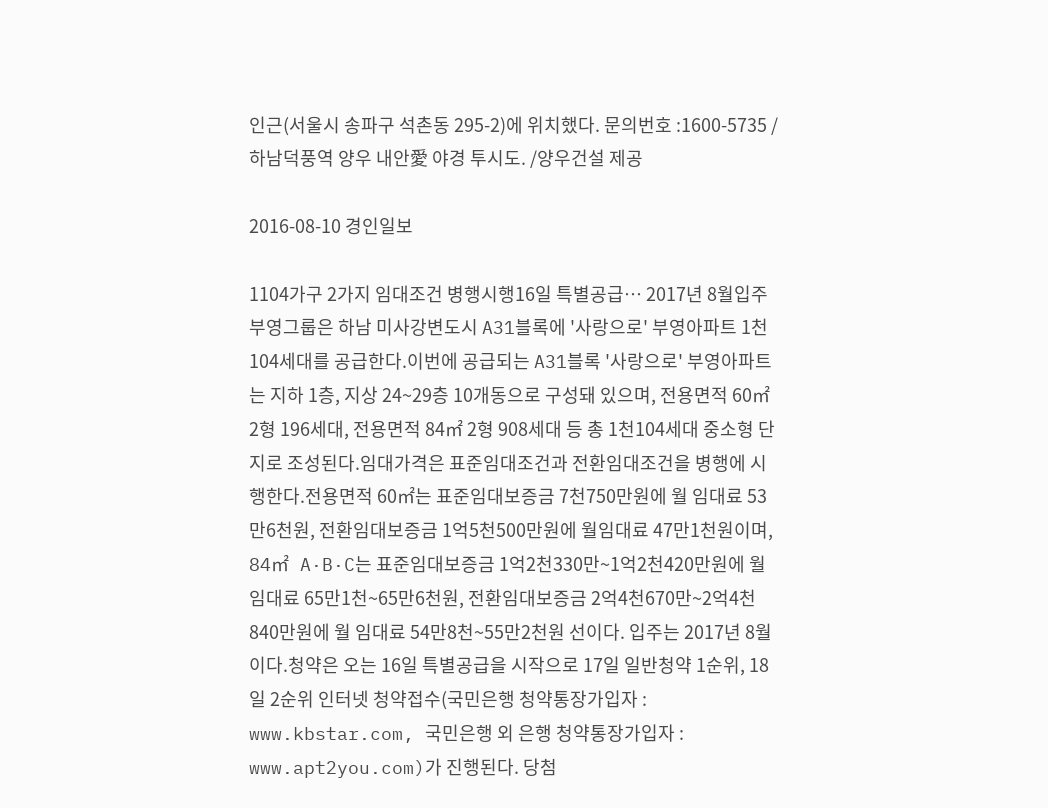인근(서울시 송파구 석촌동 295-2)에 위치했다. 문의번호 :1600-5735 /하남덕풍역 양우 내안愛 야경 투시도. /양우건설 제공

2016-08-10 경인일보

1104가구 2가지 임대조건 병행시행16일 특별공급… 2017년 8월입주부영그룹은 하남 미사강변도시 A31블록에 '사랑으로' 부영아파트 1천104세대를 공급한다.이번에 공급되는 A31블록 '사랑으로' 부영아파트는 지하 1층, 지상 24~29층 10개동으로 구성돼 있으며, 전용면적 60㎡ 2형 196세대, 전용면적 84㎡ 2형 908세대 등 총 1천104세대 중소형 단지로 조성된다.임대가격은 표준임대조건과 전환임대조건을 병행에 시행한다.전용면적 60㎡는 표준임대보증금 7천750만원에 월 임대료 53만6천원, 전환임대보증금 1억5천500만원에 월임대료 47만1천원이며, 84㎡ A·B·C는 표준임대보증금 1억2천330만~1억2천420만원에 월임대료 65만1천~65만6천원, 전환임대보증금 2억4천670만~2억4천840만원에 월 임대료 54만8천~55만2천원 선이다. 입주는 2017년 8월이다.청약은 오는 16일 특별공급을 시작으로 17일 일반청약 1순위, 18일 2순위 인터넷 청약접수(국민은행 청약통장가입자 : www.kbstar.com, 국민은행 외 은행 청약통장가입자 : www.apt2you.com)가 진행된다. 당첨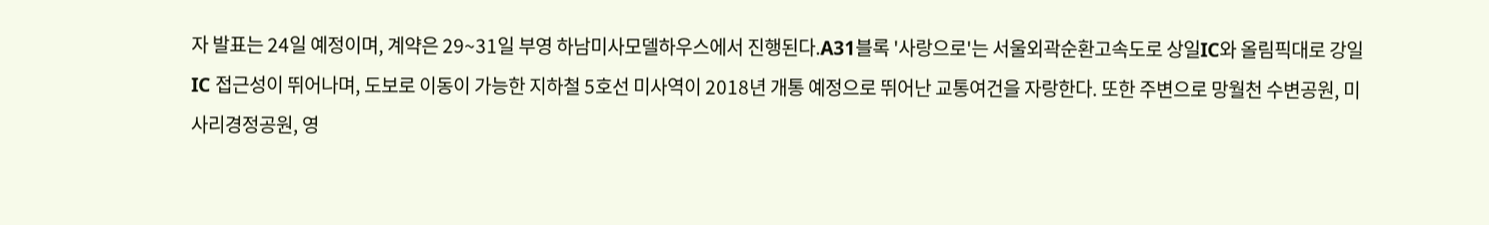자 발표는 24일 예정이며, 계약은 29~31일 부영 하남미사모델하우스에서 진행된다.A31블록 '사랑으로'는 서울외곽순환고속도로 상일IC와 올림픽대로 강일IC 접근성이 뛰어나며, 도보로 이동이 가능한 지하철 5호선 미사역이 2018년 개통 예정으로 뛰어난 교통여건을 자랑한다. 또한 주변으로 망월천 수변공원, 미사리경정공원, 영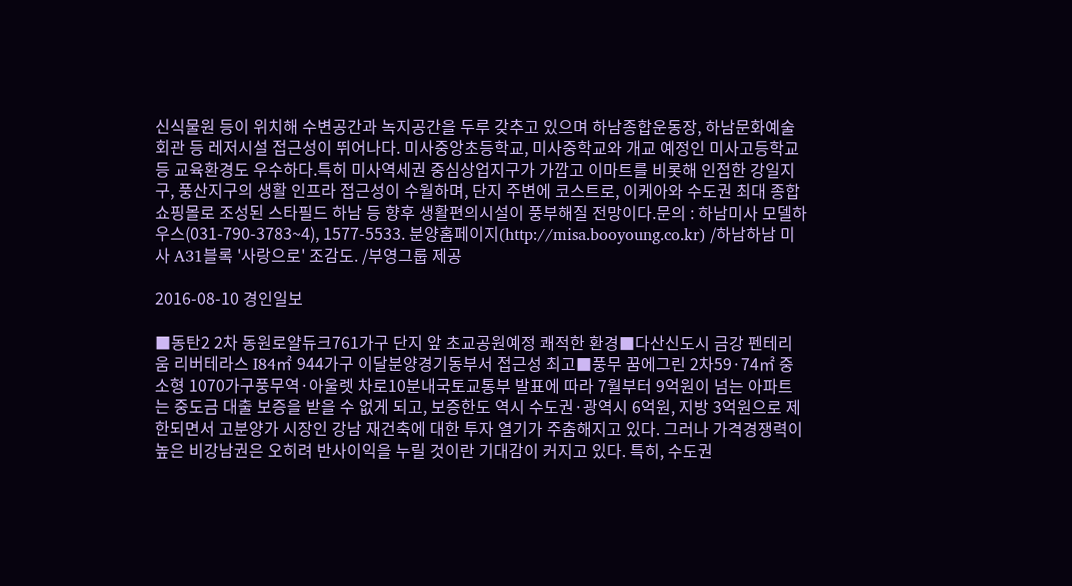신식물원 등이 위치해 수변공간과 녹지공간을 두루 갖추고 있으며 하남종합운동장, 하남문화예술회관 등 레저시설 접근성이 뛰어나다. 미사중앙초등학교, 미사중학교와 개교 예정인 미사고등학교 등 교육환경도 우수하다.특히 미사역세권 중심상업지구가 가깝고 이마트를 비롯해 인접한 강일지구, 풍산지구의 생활 인프라 접근성이 수월하며, 단지 주변에 코스트로, 이케아와 수도권 최대 종합쇼핑몰로 조성된 스타필드 하남 등 향후 생활편의시설이 풍부해질 전망이다.문의 : 하남미사 모델하우스(031-790-3783~4), 1577-5533. 분양홈페이지(http://misa.booyoung.co.kr) /하남하남 미사 A31블록 '사랑으로' 조감도. /부영그룹 제공

2016-08-10 경인일보

■동탄2 2차 동원로얄듀크761가구 단지 앞 초교공원예정 쾌적한 환경■다산신도시 금강 펜테리움 리버테라스 I84㎡ 944가구 이달분양경기동부서 접근성 최고■풍무 꿈에그린 2차59·74㎡ 중소형 1070가구풍무역·아울렛 차로10분내국토교통부 발표에 따라 7월부터 9억원이 넘는 아파트는 중도금 대출 보증을 받을 수 없게 되고, 보증한도 역시 수도권·광역시 6억원, 지방 3억원으로 제한되면서 고분양가 시장인 강남 재건축에 대한 투자 열기가 주춤해지고 있다. 그러나 가격경쟁력이 높은 비강남권은 오히려 반사이익을 누릴 것이란 기대감이 커지고 있다. 특히, 수도권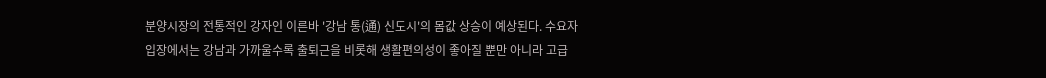분양시장의 전통적인 강자인 이른바 '강남 통(通) 신도시'의 몸값 상승이 예상된다. 수요자 입장에서는 강남과 가까울수록 출퇴근을 비롯해 생활편의성이 좋아질 뿐만 아니라 고급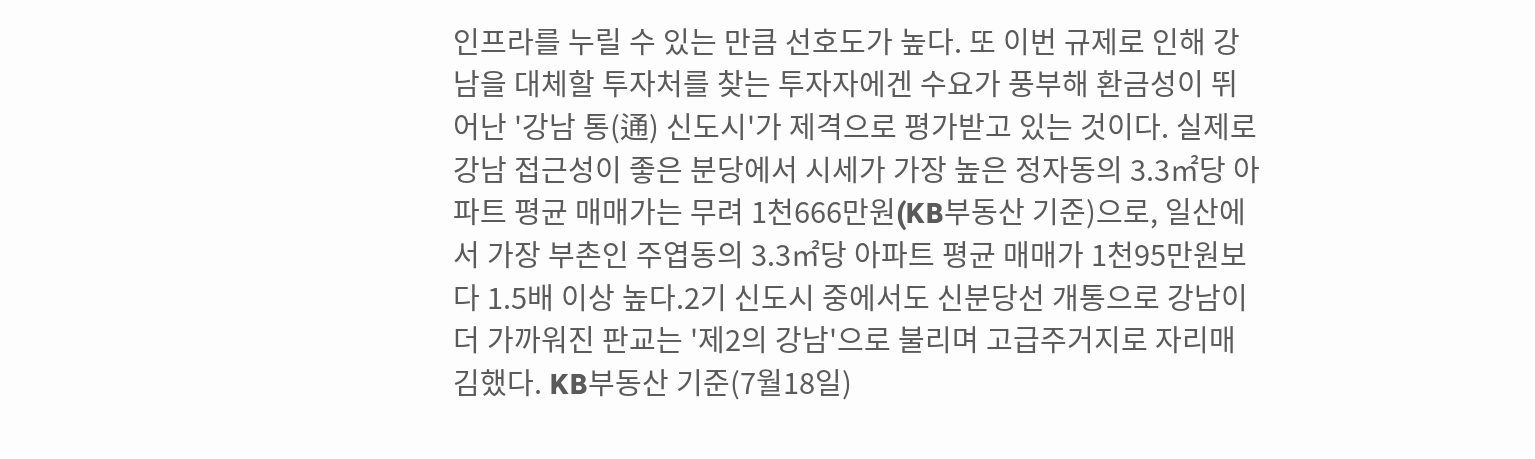인프라를 누릴 수 있는 만큼 선호도가 높다. 또 이번 규제로 인해 강남을 대체할 투자처를 찾는 투자자에겐 수요가 풍부해 환금성이 뛰어난 '강남 통(通) 신도시'가 제격으로 평가받고 있는 것이다. 실제로 강남 접근성이 좋은 분당에서 시세가 가장 높은 정자동의 3.3㎡당 아파트 평균 매매가는 무려 1천666만원(KB부동산 기준)으로, 일산에서 가장 부촌인 주엽동의 3.3㎡당 아파트 평균 매매가 1천95만원보다 1.5배 이상 높다.2기 신도시 중에서도 신분당선 개통으로 강남이 더 가까워진 판교는 '제2의 강남'으로 불리며 고급주거지로 자리매김했다. KB부동산 기준(7월18일)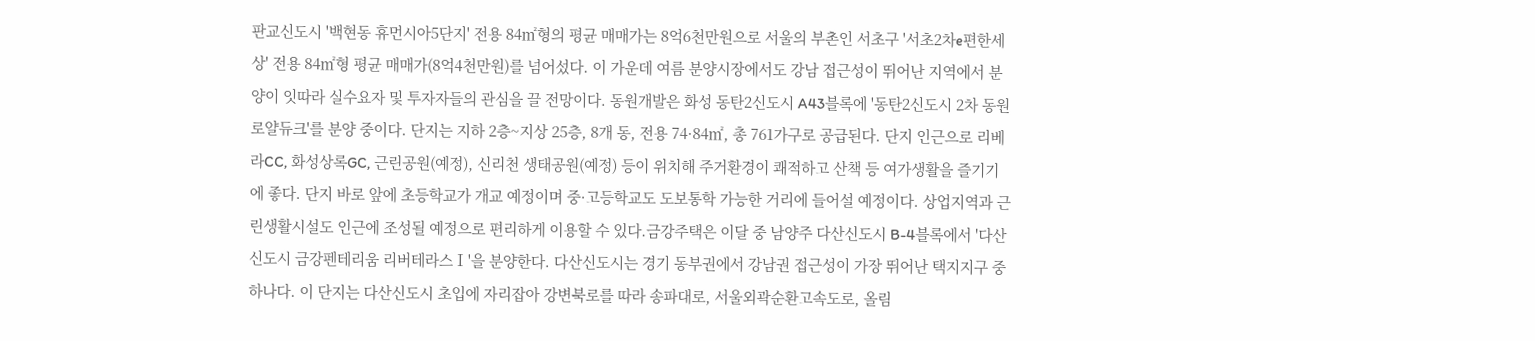판교신도시 '백현동 휴먼시아5단지' 전용 84㎡형의 평균 매매가는 8억6천만원으로 서울의 부촌인 서초구 '서초2차e편한세상' 전용 84㎡형 평균 매매가(8억4천만원)를 넘어섰다. 이 가운데 여름 분양시장에서도 강남 접근성이 뛰어난 지역에서 분양이 잇따라 실수요자 및 투자자들의 관심을 끌 전망이다. 동원개발은 화성 동탄2신도시 A43블록에 '동탄2신도시 2차 동원로얄듀크'를 분양 중이다. 단지는 지하 2층~지상 25층, 8개 동, 전용 74·84㎡, 총 761가구로 공급된다. 단지 인근으로 리베라CC, 화성상록GC, 근린공원(예정), 신리천 생태공원(예정) 등이 위치해 주거환경이 쾌적하고 산책 등 여가생활을 즐기기에 좋다. 단지 바로 앞에 초등학교가 개교 예정이며 중·고등학교도 도보통학 가능한 거리에 들어설 예정이다. 상업지역과 근린생활시설도 인근에 조성될 예정으로 편리하게 이용할 수 있다.금강주택은 이달 중 남양주 다산신도시 B-4블록에서 '다산신도시 금강펜테리움 리버테라스Ⅰ'을 분양한다. 다산신도시는 경기 동부권에서 강남권 접근성이 가장 뛰어난 택지지구 중 하나다. 이 단지는 다산신도시 초입에 자리잡아 강변북로를 따라 송파대로, 서울외곽순환고속도로, 올림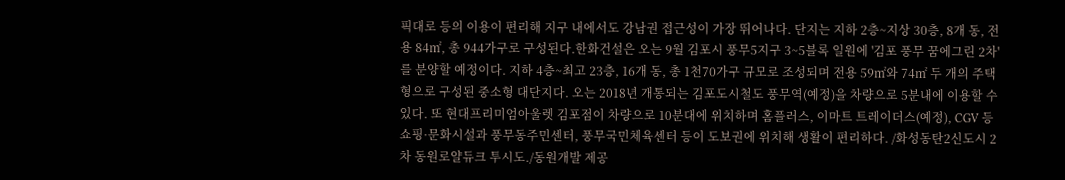픽대로 등의 이용이 편리해 지구 내에서도 강남권 접근성이 가장 뛰어나다. 단지는 지하 2층~지상 30층, 8개 동, 전용 84㎡, 총 944가구로 구성된다.한화건설은 오는 9월 김포시 풍무5지구 3~5블록 일원에 '김포 풍무 꿈에그린 2차'를 분양할 예정이다. 지하 4층~최고 23층, 16개 동, 총 1천70가구 규모로 조성되며 전용 59㎡와 74㎡ 두 개의 주택형으로 구성된 중소형 대단지다. 오는 2018년 개통되는 김포도시철도 풍무역(예정)을 차량으로 5분내에 이용할 수 있다. 또 현대프리미엄아울렛 김포점이 차량으로 10분대에 위치하며 홈플러스, 이마트 트레이더스(예정), CGV 등 쇼핑·문화시설과 풍무동주민센터, 풍무국민체육센터 등이 도보권에 위치해 생활이 편리하다. /화성동탄2신도시 2차 동원로얄듀크 투시도./동원개발 제공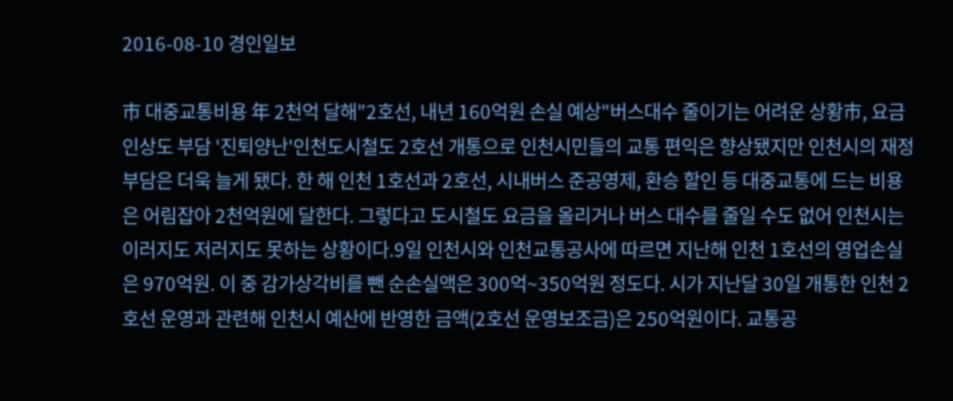2016-08-10 경인일보

市 대중교통비용 年 2천억 달해"2호선, 내년 160억원 손실 예상"버스대수 줄이기는 어려운 상황市, 요금 인상도 부담 '진퇴양난'인천도시철도 2호선 개통으로 인천시민들의 교통 편익은 향상됐지만 인천시의 재정 부담은 더욱 늘게 됐다. 한 해 인천 1호선과 2호선, 시내버스 준공영제, 환승 할인 등 대중교통에 드는 비용은 어림잡아 2천억원에 달한다. 그렇다고 도시철도 요금을 올리거나 버스 대수를 줄일 수도 없어 인천시는 이러지도 저러지도 못하는 상황이다.9일 인천시와 인천교통공사에 따르면 지난해 인천 1호선의 영업손실은 970억원. 이 중 감가상각비를 뺀 순손실액은 300억~350억원 정도다. 시가 지난달 30일 개통한 인천 2호선 운영과 관련해 인천시 예산에 반영한 금액(2호선 운영보조금)은 250억원이다. 교통공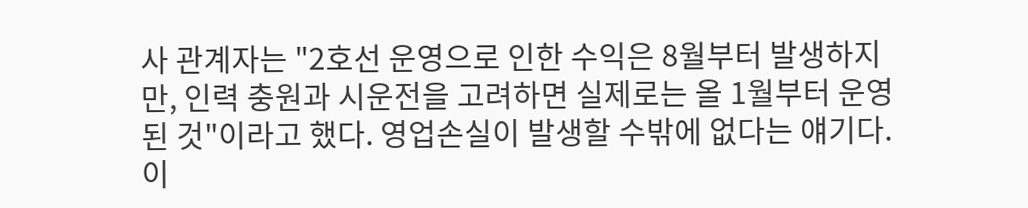사 관계자는 "2호선 운영으로 인한 수익은 8월부터 발생하지만, 인력 충원과 시운전을 고려하면 실제로는 올 1월부터 운영된 것"이라고 했다. 영업손실이 발생할 수밖에 없다는 얘기다. 이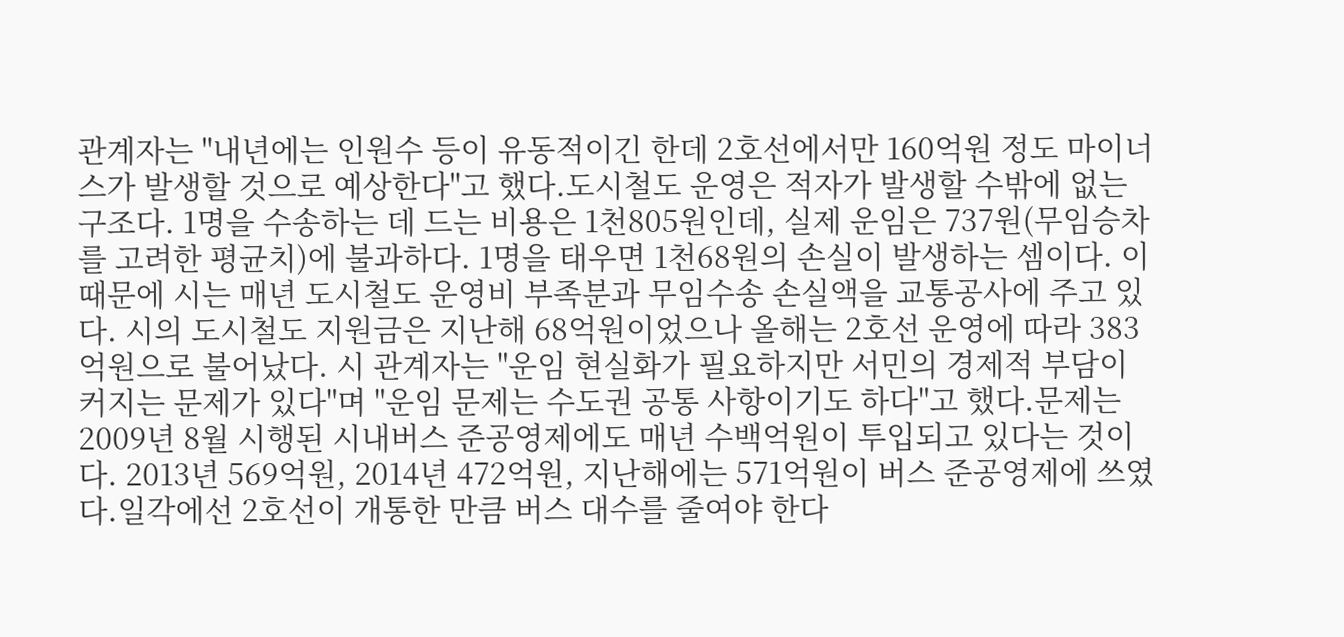관계자는 "내년에는 인원수 등이 유동적이긴 한데 2호선에서만 160억원 정도 마이너스가 발생할 것으로 예상한다"고 했다.도시철도 운영은 적자가 발생할 수밖에 없는 구조다. 1명을 수송하는 데 드는 비용은 1천805원인데, 실제 운임은 737원(무임승차를 고려한 평균치)에 불과하다. 1명을 태우면 1천68원의 손실이 발생하는 셈이다. 이 때문에 시는 매년 도시철도 운영비 부족분과 무임수송 손실액을 교통공사에 주고 있다. 시의 도시철도 지원금은 지난해 68억원이었으나 올해는 2호선 운영에 따라 383억원으로 불어났다. 시 관계자는 "운임 현실화가 필요하지만 서민의 경제적 부담이 커지는 문제가 있다"며 "운임 문제는 수도권 공통 사항이기도 하다"고 했다.문제는 2009년 8월 시행된 시내버스 준공영제에도 매년 수백억원이 투입되고 있다는 것이다. 2013년 569억원, 2014년 472억원, 지난해에는 571억원이 버스 준공영제에 쓰였다.일각에선 2호선이 개통한 만큼 버스 대수를 줄여야 한다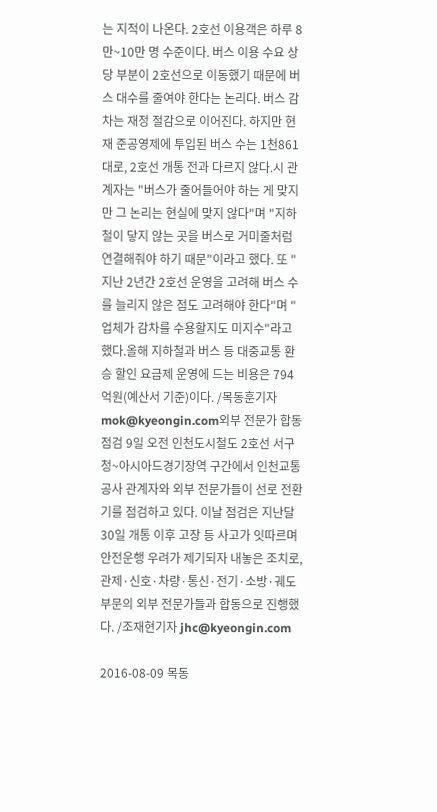는 지적이 나온다. 2호선 이용객은 하루 8만~10만 명 수준이다. 버스 이용 수요 상당 부분이 2호선으로 이동했기 때문에 버스 대수를 줄여야 한다는 논리다. 버스 감차는 재정 절감으로 이어진다. 하지만 현재 준공영제에 투입된 버스 수는 1천861대로, 2호선 개통 전과 다르지 않다.시 관계자는 "버스가 줄어들어야 하는 게 맞지만 그 논리는 현실에 맞지 않다"며 "지하철이 닿지 않는 곳을 버스로 거미줄처럼 연결해줘야 하기 때문"이라고 했다. 또 "지난 2년간 2호선 운영을 고려해 버스 수를 늘리지 않은 점도 고려해야 한다"며 "업체가 감차를 수용할지도 미지수"라고 했다.올해 지하철과 버스 등 대중교통 환승 할인 요금제 운영에 드는 비용은 794억원(예산서 기준)이다. /목동훈기자 mok@kyeongin.com외부 전문가 합동 점검 9일 오전 인천도시철도 2호선 서구청~아시아드경기장역 구간에서 인천교통공사 관계자와 외부 전문가들이 선로 전환기를 점검하고 있다. 이날 점검은 지난달 30일 개통 이후 고장 등 사고가 잇따르며 안전운행 우려가 제기되자 내놓은 조치로, 관제·신호·차량·통신·전기·소방·궤도부문의 외부 전문가들과 합동으로 진행했다. /조재현기자 jhc@kyeongin.com

2016-08-09 목동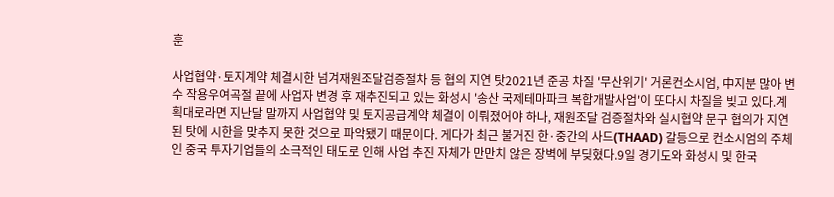훈

사업협약·토지계약 체결시한 넘겨재원조달검증절차 등 협의 지연 탓2021년 준공 차질 '무산위기' 거론컨소시엄, 中지분 많아 변수 작용우여곡절 끝에 사업자 변경 후 재추진되고 있는 화성시 '송산 국제테마파크 복합개발사업'이 또다시 차질을 빚고 있다.계획대로라면 지난달 말까지 사업협약 및 토지공급계약 체결이 이뤄졌어야 하나, 재원조달 검증절차와 실시협약 문구 협의가 지연된 탓에 시한을 맞추지 못한 것으로 파악됐기 때문이다. 게다가 최근 불거진 한·중간의 사드(THAAD) 갈등으로 컨소시엄의 주체인 중국 투자기업들의 소극적인 태도로 인해 사업 추진 자체가 만만치 않은 장벽에 부딪혔다.9일 경기도와 화성시 및 한국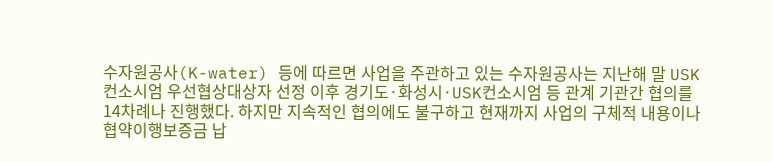수자원공사(K-water) 등에 따르면 사업을 주관하고 있는 수자원공사는 지난해 말 USK컨소시엄 우선협상대상자 선정 이후 경기도·화성시·USK컨소시엄 등 관계 기관간 협의를 14차례나 진행했다. 하지만 지속적인 협의에도 불구하고 현재까지 사업의 구체적 내용이나 협약이행보증금 납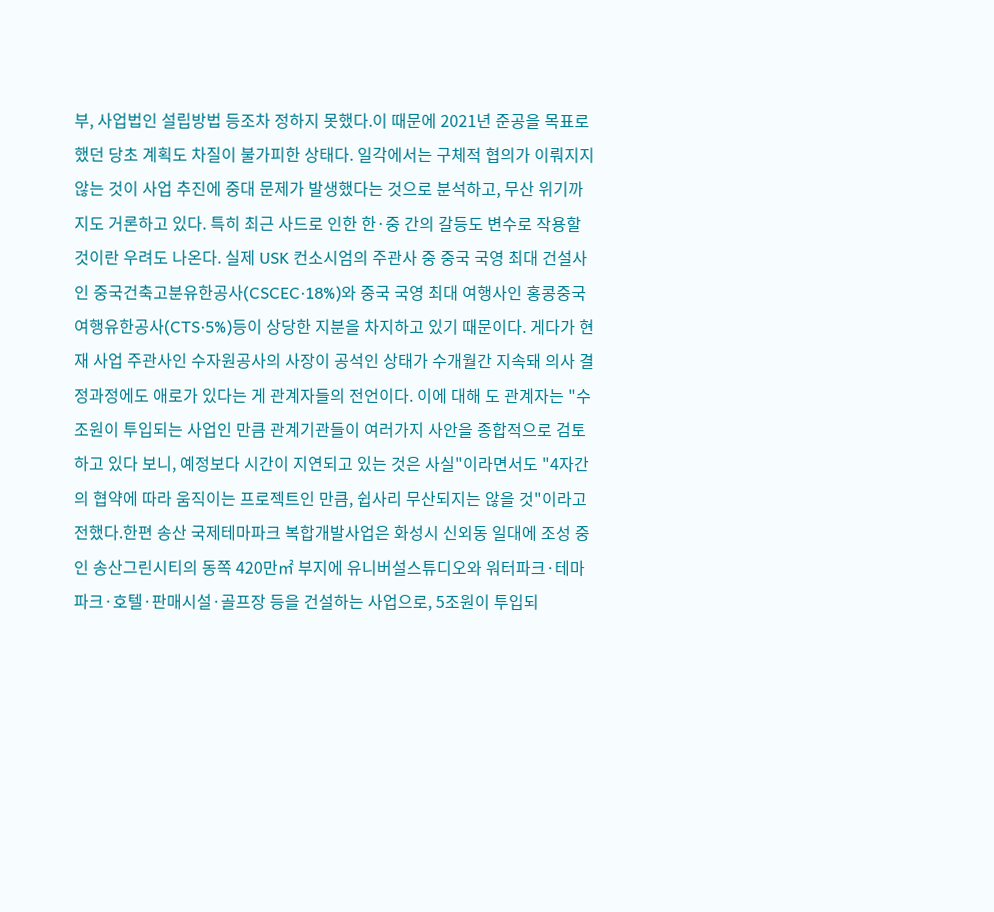부, 사업법인 설립방법 등조차 정하지 못했다.이 때문에 2021년 준공을 목표로 했던 당초 계획도 차질이 불가피한 상태다. 일각에서는 구체적 협의가 이뤄지지 않는 것이 사업 추진에 중대 문제가 발생했다는 것으로 분석하고, 무산 위기까지도 거론하고 있다. 특히 최근 사드로 인한 한·중 간의 갈등도 변수로 작용할 것이란 우려도 나온다. 실제 USK 컨소시엄의 주관사 중 중국 국영 최대 건설사인 중국건축고분유한공사(CSCEC·18%)와 중국 국영 최대 여행사인 홍콩중국여행유한공사(CTS·5%)등이 상당한 지분을 차지하고 있기 때문이다. 게다가 현재 사업 주관사인 수자원공사의 사장이 공석인 상태가 수개월간 지속돼 의사 결정과정에도 애로가 있다는 게 관계자들의 전언이다. 이에 대해 도 관계자는 "수조원이 투입되는 사업인 만큼 관계기관들이 여러가지 사안을 종합적으로 검토하고 있다 보니, 예정보다 시간이 지연되고 있는 것은 사실"이라면서도 "4자간의 협약에 따라 움직이는 프로젝트인 만큼, 쉽사리 무산되지는 않을 것"이라고 전했다.한편 송산 국제테마파크 복합개발사업은 화성시 신외동 일대에 조성 중인 송산그린시티의 동쪽 420만㎡ 부지에 유니버설스튜디오와 워터파크·테마파크·호텔·판매시설·골프장 등을 건설하는 사업으로, 5조원이 투입되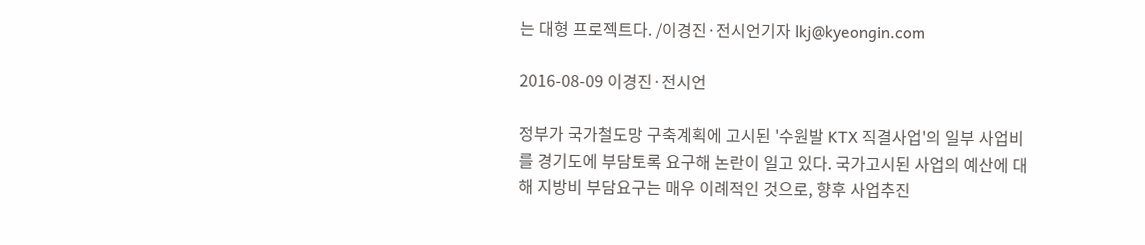는 대형 프로젝트다. /이경진·전시언기자 lkj@kyeongin.com

2016-08-09 이경진·전시언

정부가 국가철도망 구축계획에 고시된 '수원발 KTX 직결사업'의 일부 사업비를 경기도에 부담토록 요구해 논란이 일고 있다. 국가고시된 사업의 예산에 대해 지방비 부담요구는 매우 이례적인 것으로, 향후 사업추진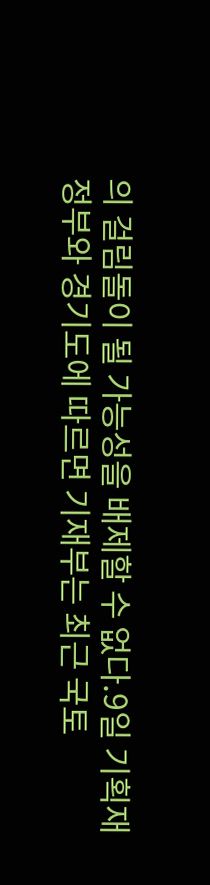의 걸림돌이 될 가능성을 배제할 수 없다.9일 기획재정부와 경기도에 따르면 기재부는 최근 국토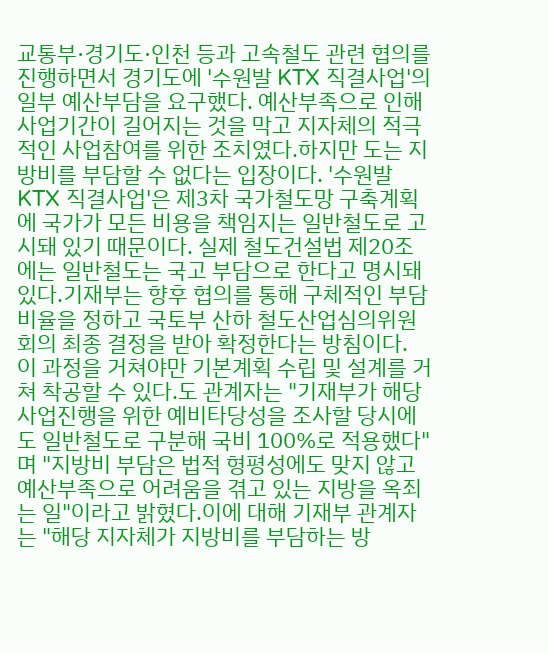교통부·경기도·인천 등과 고속철도 관련 협의를 진행하면서 경기도에 '수원발 KTX 직결사업'의 일부 예산부담을 요구했다. 예산부족으로 인해 사업기간이 길어지는 것을 막고 지자체의 적극적인 사업참여를 위한 조치였다.하지만 도는 지방비를 부담할 수 없다는 입장이다. '수원발 KTX 직결사업'은 제3차 국가철도망 구축계획에 국가가 모든 비용을 책임지는 일반철도로 고시돼 있기 때문이다. 실제 철도건설법 제20조에는 일반철도는 국고 부담으로 한다고 명시돼 있다.기재부는 향후 협의를 통해 구체적인 부담비율을 정하고 국토부 산하 철도산업심의위원회의 최종 결정을 받아 확정한다는 방침이다. 이 과정을 거쳐야만 기본계획 수립 및 설계를 거쳐 착공할 수 있다.도 관계자는 "기재부가 해당 사업진행을 위한 예비타당성을 조사할 당시에도 일반철도로 구분해 국비 100%로 적용했다"며 "지방비 부담은 법적 형평성에도 맞지 않고 예산부족으로 어려움을 겪고 있는 지방을 옥죄는 일"이라고 밝혔다.이에 대해 기재부 관계자는 "해당 지자체가 지방비를 부담하는 방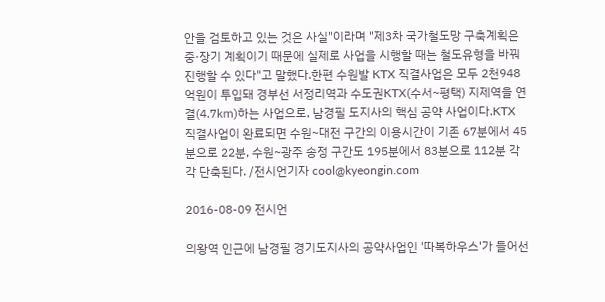안을 검토하고 있는 것은 사실"이라며 "제3차 국가철도망 구축계획은 중·장기 계획이기 때문에 실제로 사업을 시행할 때는 철도유형을 바꿔 진행할 수 있다"고 말했다.한편 수원발 KTX 직결사업은 모두 2천948억원이 투입돼 경부선 서정리역과 수도권KTX(수서~평택) 지제역을 연결(4.7㎞)하는 사업으로, 남경필 도지사의 핵심 공약 사업이다.KTX 직결사업이 완료되면 수원~대전 구간의 이용시간이 기존 67분에서 45분으로 22분, 수원~광주 송정 구간도 195분에서 83분으로 112분 각각 단축된다. /전시언기자 cool@kyeongin.com

2016-08-09 전시언

의왕역 인근에 남경필 경기도지사의 공약사업인 '따복하우스'가 들어선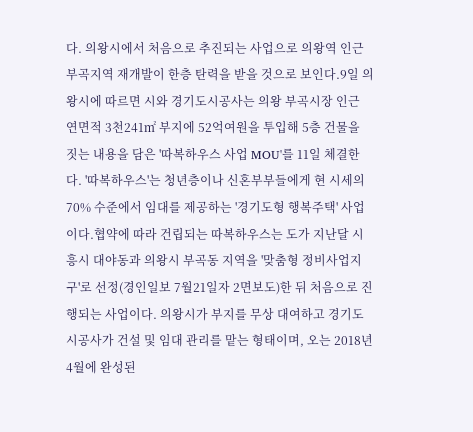다. 의왕시에서 처음으로 추진되는 사업으로 의왕역 인근 부곡지역 재개발이 한층 탄력을 받을 것으로 보인다.9일 의왕시에 따르면 시와 경기도시공사는 의왕 부곡시장 인근 연면적 3천241㎡ 부지에 52억여원을 투입해 5층 건물을 짓는 내용을 담은 '따복하우스 사업 MOU'를 11일 체결한다. '따복하우스'는 청년층이나 신혼부부들에게 현 시세의 70% 수준에서 임대를 제공하는 '경기도형 행복주택' 사업이다.협약에 따라 건립되는 따복하우스는 도가 지난달 시흥시 대야동과 의왕시 부곡동 지역을 '맞춤형 정비사업지구'로 선정(경인일보 7월21일자 2면보도)한 뒤 처음으로 진행되는 사업이다. 의왕시가 부지를 무상 대여하고 경기도시공사가 건설 및 임대 관리를 맡는 형태이며, 오는 2018년 4월에 완성된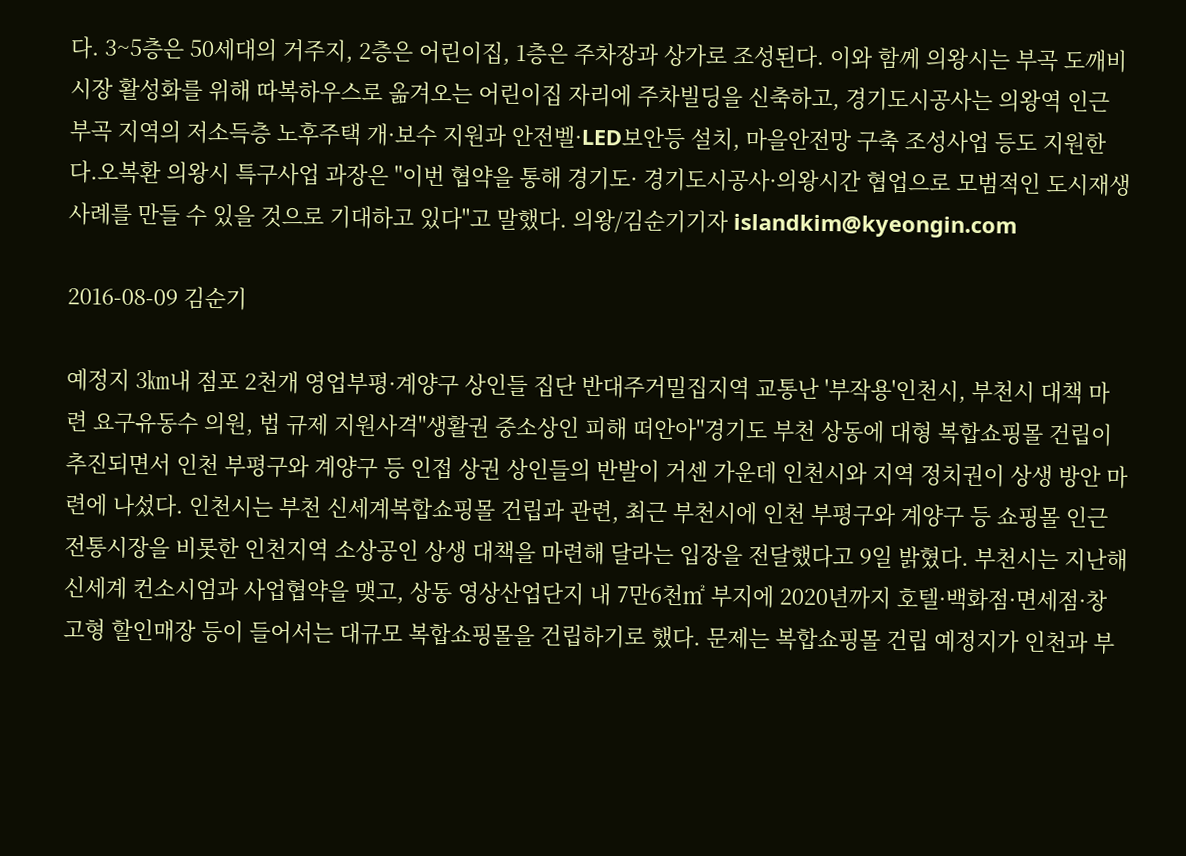다. 3~5층은 50세대의 거주지, 2층은 어린이집, 1층은 주차장과 상가로 조성된다. 이와 함께 의왕시는 부곡 도깨비시장 활성화를 위해 따복하우스로 옮겨오는 어린이집 자리에 주차빌딩을 신축하고, 경기도시공사는 의왕역 인근 부곡 지역의 저소득층 노후주택 개·보수 지원과 안전벨·LED보안등 설치, 마을안전망 구축 조성사업 등도 지원한다.오복환 의왕시 특구사업 과장은 "이번 협약을 통해 경기도· 경기도시공사·의왕시간 협업으로 모범적인 도시재생 사례를 만들 수 있을 것으로 기대하고 있다"고 말했다. 의왕/김순기기자 islandkim@kyeongin.com

2016-08-09 김순기

예정지 3㎞내 점포 2천개 영업부평·계양구 상인들 집단 반대주거밀집지역 교통난 '부작용'인천시, 부천시 대책 마련 요구유동수 의원, 법 규제 지원사격"생활권 중소상인 피해 떠안아"경기도 부천 상동에 대형 복합쇼핑몰 건립이 추진되면서 인천 부평구와 계양구 등 인접 상권 상인들의 반발이 거센 가운데 인천시와 지역 정치권이 상생 방안 마련에 나섰다. 인천시는 부천 신세계복합쇼핑몰 건립과 관련, 최근 부천시에 인천 부평구와 계양구 등 쇼핑몰 인근 전통시장을 비롯한 인천지역 소상공인 상생 대책을 마련해 달라는 입장을 전달했다고 9일 밝혔다. 부천시는 지난해 신세계 컨소시엄과 사업협약을 맺고, 상동 영상산업단지 내 7만6천㎡ 부지에 2020년까지 호텔·백화점·면세점·창고형 할인매장 등이 들어서는 대규모 복합쇼핑몰을 건립하기로 했다. 문제는 복합쇼핑몰 건립 예정지가 인천과 부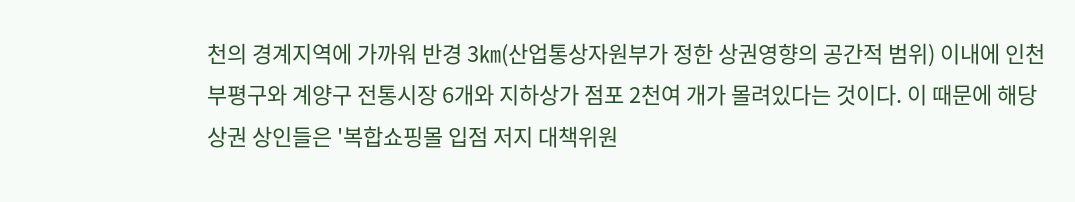천의 경계지역에 가까워 반경 3㎞(산업통상자원부가 정한 상권영향의 공간적 범위) 이내에 인천 부평구와 계양구 전통시장 6개와 지하상가 점포 2천여 개가 몰려있다는 것이다. 이 때문에 해당 상권 상인들은 '복합쇼핑몰 입점 저지 대책위원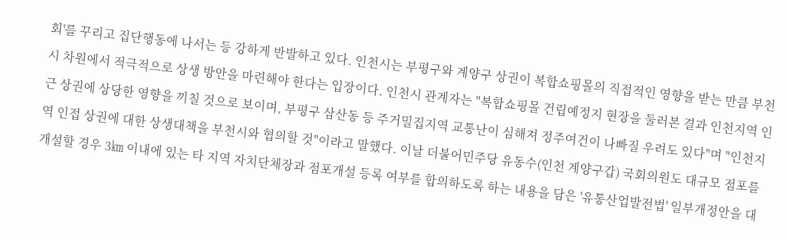회'를 꾸리고 집단행동에 나서는 등 강하게 반발하고 있다. 인천시는 부평구와 계양구 상권이 복합쇼핑몰의 직접적인 영향을 받는 만큼 부천시 차원에서 적극적으로 상생 방안을 마련해야 한다는 입장이다. 인천시 관계자는 "복합쇼핑몰 건립예정지 현장을 둘러본 결과 인천지역 인근 상권에 상당한 영향을 끼칠 것으로 보이며, 부평구 삼산동 등 주거밀집지역 교통난이 심해져 정주여건이 나빠질 우려도 있다"며 "인천지역 인접 상권에 대한 상생대책을 부천시와 협의할 것"이라고 말했다. 이날 더불어민주당 유동수(인천 계양구갑) 국회의원도 대규모 점포를 개설할 경우 3㎞ 이내에 있는 타 지역 자치단체장과 점포개설 등록 여부를 합의하도록 하는 내용을 담은 '유통산업발전법' 일부개정안을 대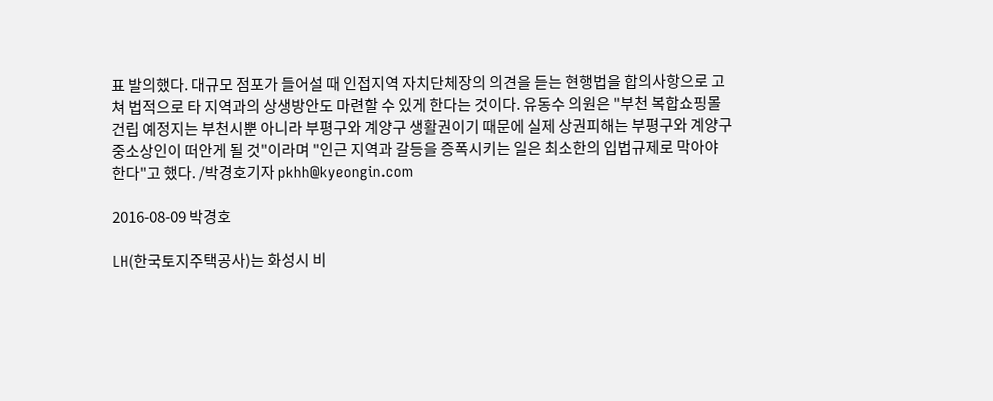표 발의했다. 대규모 점포가 들어설 때 인접지역 자치단체장의 의견을 듣는 현행법을 합의사항으로 고쳐 법적으로 타 지역과의 상생방안도 마련할 수 있게 한다는 것이다. 유동수 의원은 "부천 복합쇼핑몰 건립 예정지는 부천시뿐 아니라 부평구와 계양구 생활권이기 때문에 실제 상권피해는 부평구와 계양구 중소상인이 떠안게 될 것"이라며 "인근 지역과 갈등을 증폭시키는 일은 최소한의 입법규제로 막아야 한다"고 했다. /박경호기자 pkhh@kyeongin.com

2016-08-09 박경호

LH(한국토지주택공사)는 화성시 비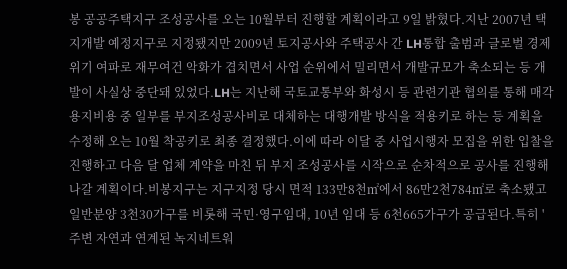봉 공공주택지구 조성공사를 오는 10월부터 진행할 계획이라고 9일 밝혔다.지난 2007년 택지개발 예정지구로 지정됐지만 2009년 토지공사와 주택공사 간 LH통합 출범과 글로벌 경제위기 여파로 재무여건 악화가 겹치면서 사업 순위에서 밀리면서 개발규모가 축소되는 등 개발이 사실상 중단돼 있었다.LH는 지난해 국토교통부와 화성시 등 관련기관 협의를 통해 매각용지비용 중 일부를 부지조성공사비로 대체하는 대행개발 방식을 적용키로 하는 등 계획을 수정해 오는 10월 착공키로 최종 결정했다.이에 따라 이달 중 사업시행자 모집을 위한 입찰을 진행하고 다음 달 업체 계약을 마친 뒤 부지 조성공사를 시작으로 순차적으로 공사를 진행해 나갈 계획이다.비봉지구는 지구지정 당시 면적 133만8천㎡에서 86만2천784㎡로 축소됐고 일반분양 3천30가구를 비롯해 국민·영구임대, 10년 임대 등 6천665가구가 공급된다.특히 '주변 자연과 연계된 녹지네트워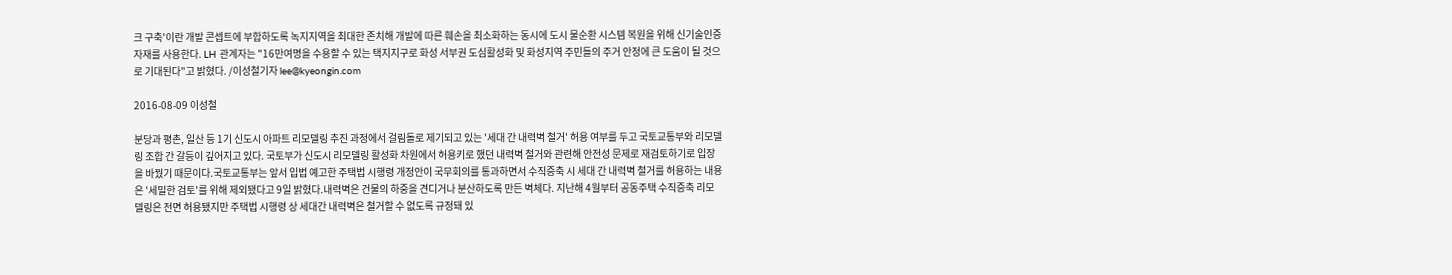크 구축'이란 개발 콘셉트에 부합하도록 녹지지역을 최대한 존치해 개발에 따른 훼손을 최소화하는 동시에 도시 물순환 시스템 복원을 위해 신기술인증자재를 사용한다. LH 관계자는 "16만여명을 수용할 수 있는 택지지구로 화성 서부권 도심활성화 및 화성지역 주민들의 주거 안정에 큰 도움이 될 것으로 기대된다"고 밝혔다. /이성철기자 lee@kyeongin.com

2016-08-09 이성철

분당과 평촌, 일산 등 1기 신도시 아파트 리모델링 추진 과정에서 걸림돌로 제기되고 있는 '세대 간 내력벽 철거' 허용 여부를 두고 국토교통부와 리모델링 조합 간 갈등이 깊어지고 있다. 국토부가 신도시 리모델링 활성화 차원에서 허용키로 했던 내력벽 철거와 관련해 안전성 문제로 재검토하기로 입장을 바꿨기 때문이다.국토교통부는 앞서 입법 예고한 주택법 시행령 개정안이 국무회의를 통과하면서 수직증축 시 세대 간 내력벽 철거를 허용하는 내용은 '세밀한 검토'를 위해 제외됐다고 9일 밝혔다.내력벽은 건물의 하중을 견디거나 분산하도록 만든 벽체다. 지난해 4월부터 공동주택 수직증축 리모델링은 전면 허용됐지만 주택법 시행령 상 세대간 내력벽은 철거할 수 없도록 규정돼 있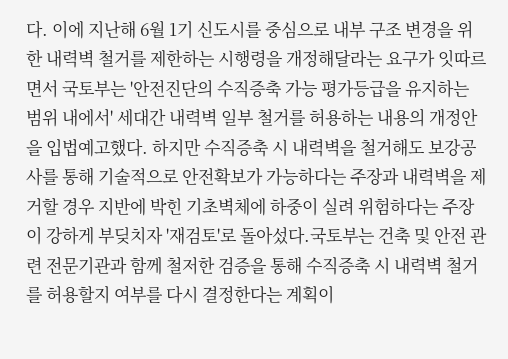다. 이에 지난해 6월 1기 신도시를 중심으로 내부 구조 변경을 위한 내력벽 철거를 제한하는 시행령을 개정해달라는 요구가 잇따르면서 국토부는 '안전진단의 수직증축 가능 평가등급을 유지하는 범위 내에서' 세대간 내력벽 일부 철거를 허용하는 내용의 개정안을 입법예고했다. 하지만 수직증축 시 내력벽을 철거해도 보강공사를 통해 기술적으로 안전확보가 가능하다는 주장과 내력벽을 제거할 경우 지반에 박힌 기초벽체에 하중이 실려 위험하다는 주장이 강하게 부딪치자 '재검토'로 돌아섰다.국토부는 건축 및 안전 관련 전문기관과 함께 철저한 검증을 통해 수직증축 시 내력벽 철거를 허용할지 여부를 다시 결정한다는 계획이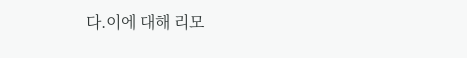다.이에 대해 리모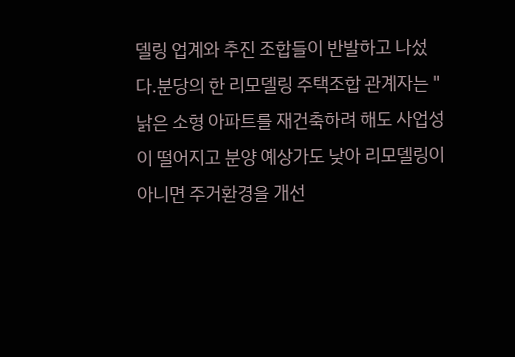델링 업계와 추진 조합들이 반발하고 나섰다.분당의 한 리모델링 주택조합 관계자는 "낡은 소형 아파트를 재건축하려 해도 사업성이 떨어지고 분양 예상가도 낮아 리모델링이 아니면 주거환경을 개선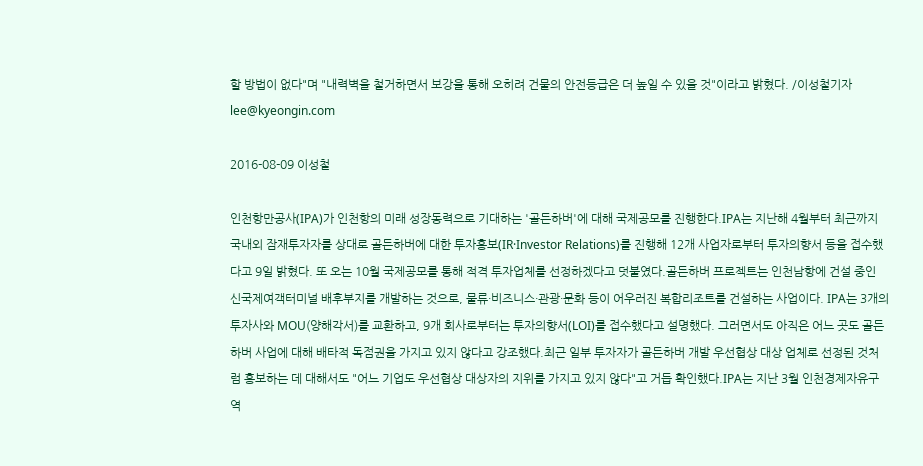할 방법이 없다"며 "내력벽을 철거하면서 보강을 통해 오히려 건물의 안전등급은 더 높일 수 있을 것"이라고 밝혔다. /이성철기자 lee@kyeongin.com

2016-08-09 이성철

인천항만공사(IPA)가 인천항의 미래 성장동력으로 기대하는 '골든하버'에 대해 국제공모를 진행한다.IPA는 지난해 4월부터 최근까지 국내외 잠재투자자를 상대로 골든하버에 대한 투자홍보(IR·Investor Relations)를 진행해 12개 사업자로부터 투자의향서 등을 접수했다고 9일 밝혔다. 또 오는 10월 국제공모를 통해 적격 투자업체를 선정하겠다고 덧붙였다.골든하버 프로젝트는 인천남항에 건설 중인 신국제여객터미널 배후부지를 개발하는 것으로, 물류·비즈니스·관광·문화 등이 어우러진 복합리조트를 건설하는 사업이다. IPA는 3개의 투자사와 MOU(양해각서)를 교환하고, 9개 회사로부터는 투자의향서(LOI)를 접수했다고 설명했다. 그러면서도 아직은 어느 곳도 골든하버 사업에 대해 배타적 독점권을 가지고 있지 않다고 강조했다.최근 일부 투자자가 골든하버 개발 우선협상 대상 업체로 선정된 것처럼 홍보하는 데 대해서도 "어느 기업도 우선협상 대상자의 지위를 가지고 있지 않다"고 거듭 확인했다.IPA는 지난 3월 인천경제자유구역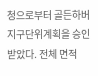청으로부터 골든하버 지구단위계획을 승인받았다. 전체 면적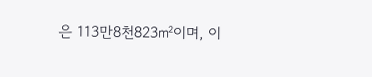은 113만8천823㎡이며, 이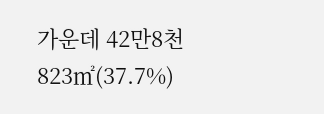가운데 42만8천823㎡(37.7%)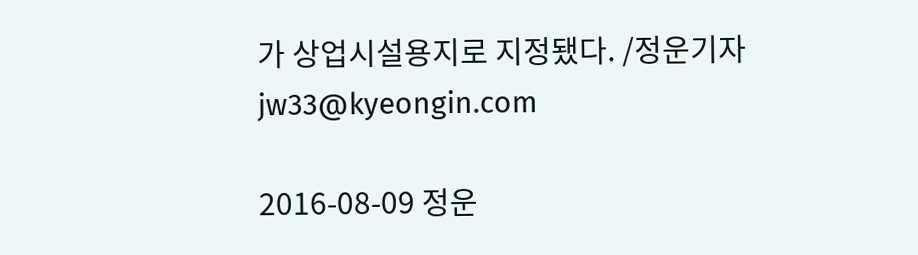가 상업시설용지로 지정됐다. /정운기자 jw33@kyeongin.com

2016-08-09 정운